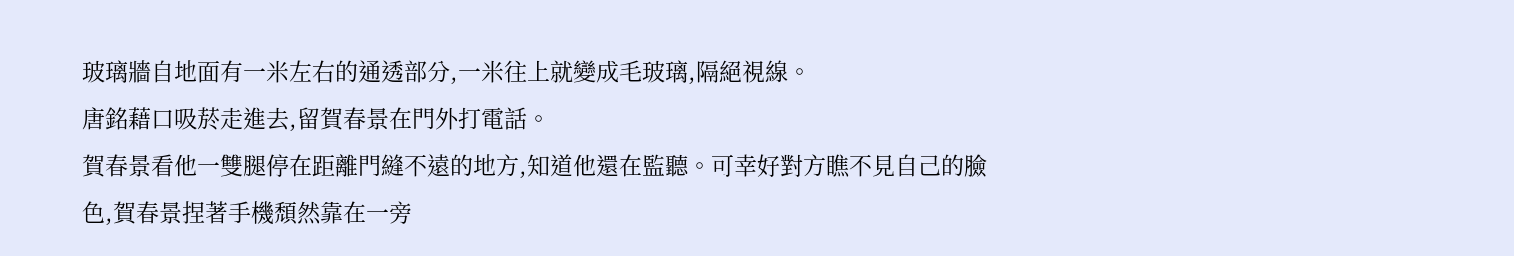玻璃牆自地面有一米左右的通透部分,一米往上就變成毛玻璃,隔絕視線。
唐銘藉口吸菸走進去,留賀春景在門外打電話。
賀春景看他一雙腿停在距離門縫不遠的地方,知道他還在監聽。可幸好對方瞧不見自己的臉色,賀春景捏著手機頹然靠在一旁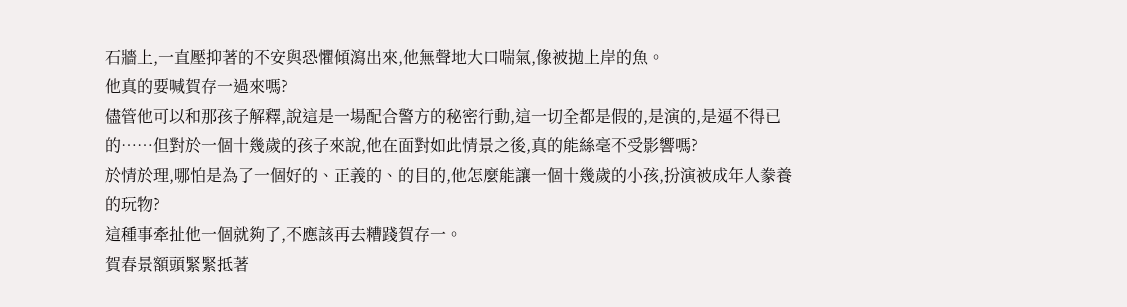石牆上,一直壓抑著的不安與恐懼傾瀉出來,他無聲地大口喘氣,像被拋上岸的魚。
他真的要喊賀存一過來嗎?
儘管他可以和那孩子解釋,說這是一場配合警方的秘密行動,這一切全都是假的,是演的,是逼不得已的……但對於一個十幾歲的孩子來說,他在面對如此情景之後,真的能絲毫不受影響嗎?
於情於理,哪怕是為了一個好的、正義的、的目的,他怎麼能讓一個十幾歲的小孩,扮演被成年人豢養的玩物?
這種事牽扯他一個就夠了,不應該再去糟踐賀存一。
賀春景額頭緊緊抵著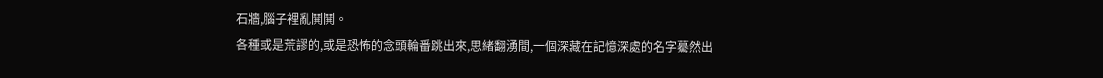石牆,腦子裡亂鬨鬨。
各種或是荒謬的,或是恐怖的念頭輪番跳出來,思緒翻湧間,一個深藏在記憶深處的名字驀然出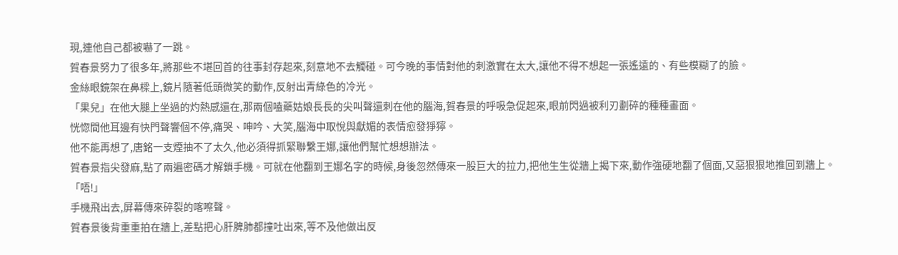現,連他自己都被嚇了一跳。
賀春景努力了很多年,將那些不堪回首的往事封存起來,刻意地不去觸碰。可今晚的事情對他的刺激實在太大,讓他不得不想起一張遙遠的、有些模糊了的臉。
金絲眼鏡架在鼻樑上,鏡片隨著低頭微笑的動作,反射出青綠色的冷光。
「果兒」在他大腿上坐過的灼熱感還在,那兩個嗑藥姑娘長長的尖叫聲還刺在他的腦海,賀春景的呼吸急促起來,眼前閃過被利刃劃碎的種種畫面。
恍惚間他耳邊有快門聲響個不停,痛哭、呻吟、大笑,腦海中取悅與獻媚的表情愈發猙獰。
他不能再想了,唐銘一支煙抽不了太久,他必須得抓緊聯繫王娜,讓他們幫忙想想辦法。
賀春景指尖發麻,點了兩遍密碼才解鎖手機。可就在他翻到王娜名字的時候,身後忽然傳來一股巨大的拉力,把他生生從牆上揭下來,動作強硬地翻了個面,又惡狠狠地推回到牆上。
「唔!」
手機飛出去,屏幕傳來碎裂的喀嚓聲。
賀春景後背重重拍在牆上,差點把心肝脾肺都撞吐出來,等不及他做出反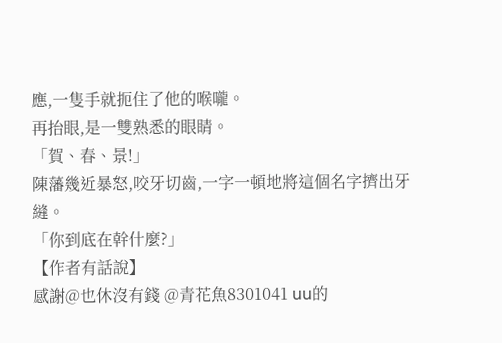應,一隻手就扼住了他的喉嚨。
再抬眼,是一雙熟悉的眼睛。
「賀、春、景!」
陳藩幾近暴怒,咬牙切齒,一字一頓地將這個名字擠出牙縫。
「你到底在幹什麼?」
【作者有話說】
感謝@也休沒有錢 @青花魚8301041 uu的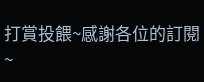打賞投餵~感謝各位的訂閱~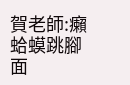賀老師:癩蛤蟆跳腳面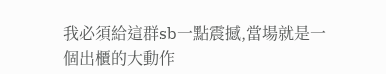我必須給這群sb一點震撼,當場就是一個出櫃的大動作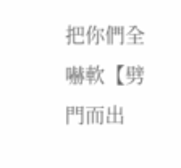把你們全嚇軟【劈門而出